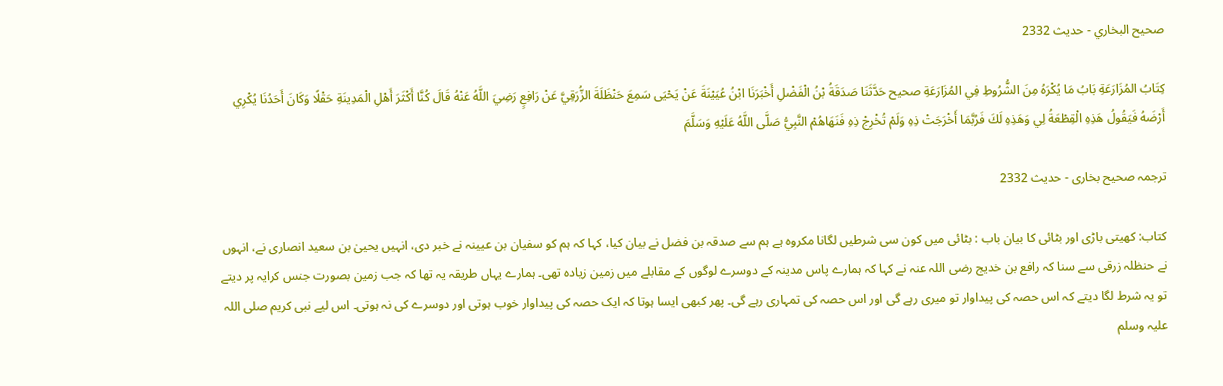صحيح البخاري - حدیث 2332

كِتَابُ المُزَارَعَةِ بَابُ مَا يُكْرَهُ مِنَ الشُّرُوطِ فِي المُزَارَعَةِ صحيح حَدَّثَنَا صَدَقَةُ بْنُ الْفَضْلِ أَخْبَرَنَا ابْنُ عُيَيْنَةَ عَنْ يَحْيَى سَمِعَ حَنْظَلَةَ الزُّرَقِيَّ عَنْ رَافِعٍ رَضِيَ اللَّهُ عَنْهُ قَالَ كُنَّا أَكْثَرَ أَهْلِ الْمَدِينَةِ حَقْلًا وَكَانَ أَحَدُنَا يُكْرِي أَرْضَهُ فَيَقُولُ هَذِهِ الْقِطْعَةُ لِي وَهَذِهِ لَكَ فَرُبَّمَا أَخْرَجَتْ ذِهِ وَلَمْ تُخْرِجْ ذِهِ فَنَهَاهُمْ النَّبِيُّ صَلَّى اللَّهُ عَلَيْهِ وَسَلَّمَ

ترجمہ صحیح بخاری - حدیث 2332

کتاب: کھیتی باڑی اور بٹائی کا بیان باب : بٹائی میں کون سی شرطیں لگانا مکروہ ہے ہم سے صدقہ بن فضل نے بیان کیا، کہا کہ ہم کو سفیان بن عیینہ نے خبر دی، انہیں یحییٰ بن سعید انصاری نے، انہوں نے حنظلہ زرقی سے سنا کہ رافع بن خدیج رضی اللہ عنہ نے کہا کہ ہمارے پاس مدینہ کے دوسرے لوگوں کے مقابلے میں زمین زیادہ تھی۔ ہمارے یہاں طریقہ یہ تھا کہ جب زمین بصورت جنس کرایہ پر دیتے تو یہ شرط لگا دیتے کہ اس حصہ کی پیداوار تو میری رہے گی اور اس حصہ کی تمہاری رہے گی۔ پھر کبھی ایسا ہوتا کہ ایک حصہ کی پیداوار خوب ہوتی اور دوسرے کی نہ ہوتی۔ اس لیے نبی کریم صلی اللہ علیہ وسلم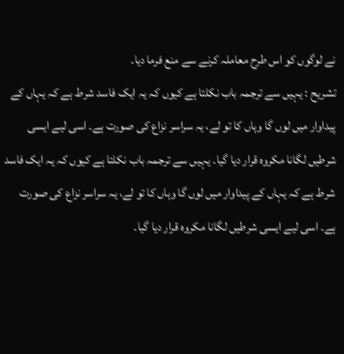نے لوگوں کو اس طرح معاملہ کرنے سے منع فرما دیا۔
تشریح : یہیں سے ترجمہ باب نکلتا ہے کیوں کہ یہ ایک فاسد شرط ہے کہ یہاں کے پیداوار میں لوں گا وہاں کا تو لے، یہ سراسر نزاع کی صورت ہے۔ اسی لیے ایسی شرطیں لگانا مکروہ قرار دیا گیا۔ یہیں سے ترجمہ باب نکلتا ہے کیوں کہ یہ ایک فاسد شرط ہے کہ یہاں کے پیداوار میں لوں گا وہاں کا تو لے، یہ سراسر نزاع کی صورت ہے۔ اسی لیے ایسی شرطیں لگانا مکروہ قرار دیا گیا۔